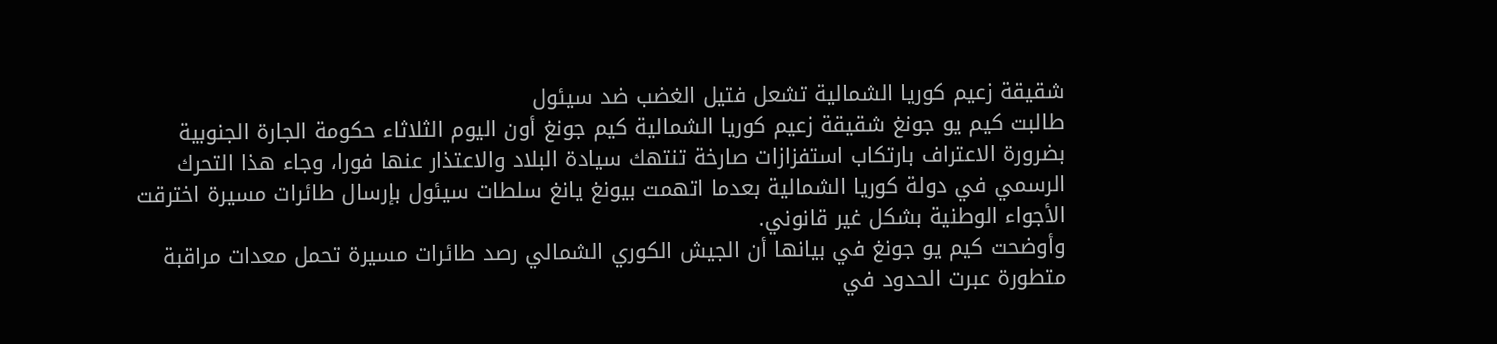شقيقة زعيم كوريا الشمالية تشعل فتيل الغضب ضد سيئول
طالبت كيم يو جونغ شقيقة زعيم كوريا الشمالية كيم جونغ أون اليوم الثلاثاء حكومة الجارة الجنوبية بضرورة الاعتراف بارتكاب استفزازات صارخة تنتهك سيادة البلاد والاعتذار عنها فورا، وجاء هذا التحرك الرسمي في دولة كوريا الشمالية بعدما اتهمت بيونغ يانغ سلطات سيئول بإرسال طائرات مسيرة اخترقت الأجواء الوطنية بشكل غير قانوني.
وأوضحت كيم يو جونغ في بيانها أن الجيش الكوري الشمالي رصد طائرات مسيرة تحمل معدات مراقبة متطورة عبرت الحدود في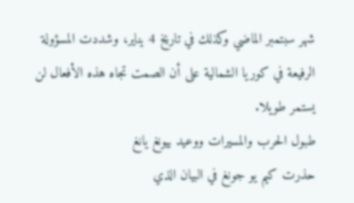شهر سبتمبر الماضي وكذلك في تاريخ 4 يناير، وشددت المسؤولة الرفيعة في كوريا الشمالية على أن الصمت تجاه هذه الأفعال لن يستمر طويلا.
طبول الحرب والمسيرات ووعيد بيونغ يانغ
حذرت كيم يو جونغ في البيان الذي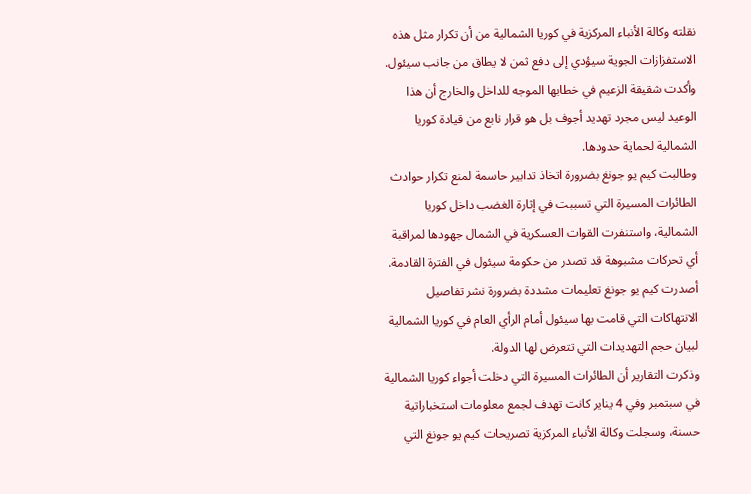نقلته وكالة الأنباء المركزية في كوريا الشمالية من أن تكرار مثل هذه الاستفزازات الجوية سيؤدي إلى دفع ثمن لا يطاق من جانب سيئول.
وأكدت شقيقة الزعيم في خطابها الموجه للداخل والخارج أن هذا الوعيد ليس مجرد تهديد أجوف بل هو قرار نابع من قيادة كوريا الشمالية لحماية حدودها.
وطالبت كيم يو جونغ بضرورة اتخاذ تدابير حاسمة لمنع تكرار حوادث الطائرات المسيرة التي تسببت في إثارة الغضب داخل كوريا الشمالية، واستنفرت القوات العسكرية في الشمال جهودها لمراقبة أي تحركات مشبوهة قد تصدر من حكومة سيئول في الفترة القادمة.
أصدرت كيم يو جونغ تعليمات مشددة بضرورة نشر تفاصيل الانتهاكات التي قامت بها سيئول أمام الرأي العام في كوريا الشمالية لبيان حجم التهديدات التي تتعرض لها الدولة.
وذكرت التقارير أن الطائرات المسيرة التي دخلت أجواء كوريا الشمالية في سبتمبر وفي 4 يناير كانت تهدف لجمع معلومات استخباراتية حسنة، وسجلت وكالة الأنباء المركزية تصريحات كيم يو جونغ التي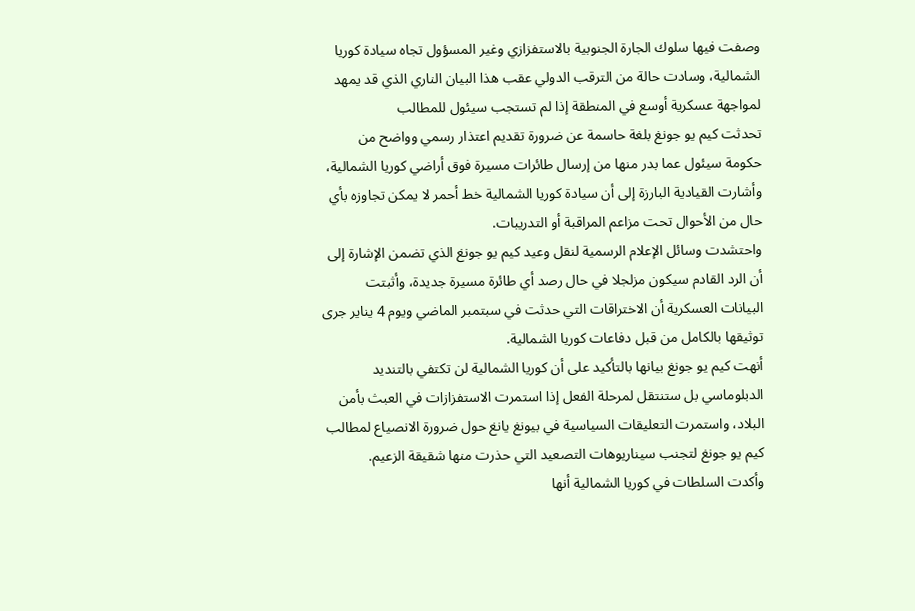وصفت فيها سلوك الجارة الجنوبية بالاستفزازي وغير المسؤول تجاه سيادة كوريا الشمالية، وسادت حالة من الترقب الدولي عقب هذا البيان الناري الذي قد يمهد لمواجهة عسكرية أوسع في المنطقة إذا لم تستجب سيئول للمطالب
تحدثت كيم يو جونغ بلغة حاسمة عن ضرورة تقديم اعتذار رسمي وواضح من حكومة سيئول عما بدر منها من إرسال طائرات مسيرة فوق أراضي كوريا الشمالية، وأشارت القيادية البارزة إلى أن سيادة كوريا الشمالية خط أحمر لا يمكن تجاوزه بأي حال من الأحوال تحت مزاعم المراقبة أو التدريبات.
واحتشدت وسائل الإعلام الرسمية لنقل وعيد كيم يو جونغ الذي تضمن الإشارة إلى أن الرد القادم سيكون مزلجلا في حال رصد أي طائرة مسيرة جديدة، وأثبتت البيانات العسكرية أن الاختراقات التي حدثت في سبتمبر الماضي ويوم 4 يناير جرى توثيقها بالكامل من قبل دفاعات كوريا الشمالية.
أنهت كيم يو جونغ بيانها بالتأكيد على أن كوريا الشمالية لن تكتفي بالتنديد الدبلوماسي بل ستنتقل لمرحلة الفعل إذا استمرت الاستفزازات في العبث بأمن البلاد، واستمرت التعليقات السياسية في بيونغ يانغ حول ضرورة الانصياع لمطالب كيم يو جونغ لتجنب سيناريوهات التصعيد التي حذرت منها شقيقة الزعيم.
وأكدت السلطات في كوريا الشمالية أنها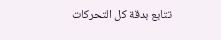تتابع بدقة كل التحركات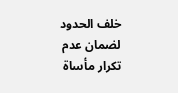خلف الحدود لضمان عدم تكرار مأساة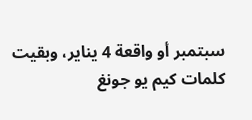سبتمبر أو واقعة 4 يناير، وبقيت كلمات كيم يو جونغ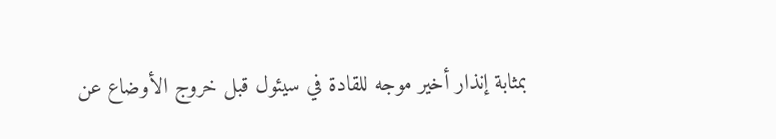بمثابة إنذار أخير موجه للقادة في سيئول قبل خروج الأوضاع عن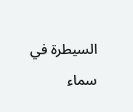السيطرة في سماء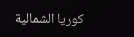كوريا الشمالية